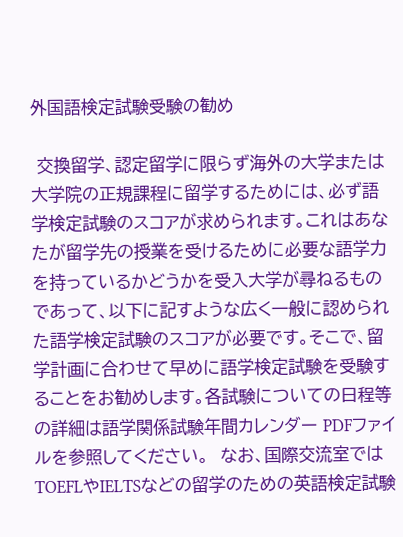外国語検定試験受験の勧め

 交換留学、認定留学に限らず海外の大学または大学院の正規課程に留学するためには、必ず語学検定試験のスコアが求められます。これはあなたが留学先の授業を受けるために必要な語学力を持っているかどうかを受入大学が尋ねるものであって、以下に記すような広く一般に認められた語学検定試験のスコアが必要です。そこで、留学計画に合わせて早めに語学検定試験を受験することをお勧めします。各試験についての日程等の詳細は語学関係試験年間カレンダー PDFファイルを参照してください。  なお、国際交流室ではTOEFLやIELTSなどの留学のための英語検定試験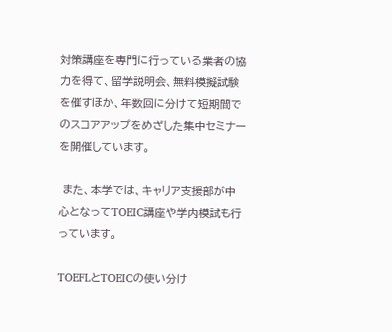対策講座を専門に行っている業者の協力を得て、留学説明会、無料模擬試験を催すほか、年数回に分けて短期間でのスコアアップをめざした集中セミナーを開催しています。

 また、本学では、キャリア支援部が中心となってTOEIC講座や学内模試も行っています。

TOEFLとTOEICの使い分け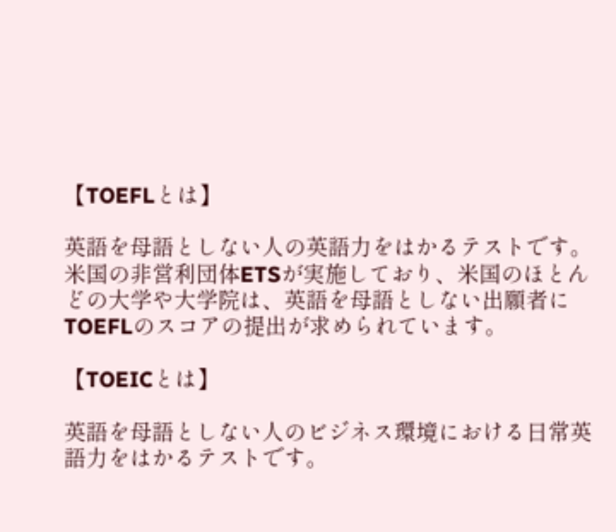【TOEFLとは】

英語を母語としない人の英語力をはかるテストです。米国の非営利団体ETSが実施しており、米国のほとんどの大学や大学院は、英語を母語としない出願者にTOEFLのスコアの提出が求められています。

【TOEICとは】

英語を母語としない人のビジネス環境における日常英語力をはかるテストです。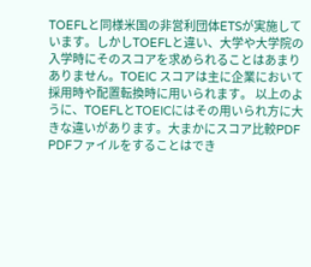TOEFLと同様米国の非営利団体ETSが実施しています。しかしTOEFLと違い、大学や大学院の入学時にそのスコアを求められることはあまりありません。TOEIC スコアは主に企業において採用時や配置転換時に用いられます。 以上のように、TOEFLとTOEICにはその用いられ方に大きな違いがあります。大まかにスコア比較PDF PDFファイルをすることはでき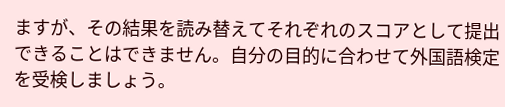ますが、その結果を読み替えてそれぞれのスコアとして提出できることはできません。自分の目的に合わせて外国語検定を受検しましょう。